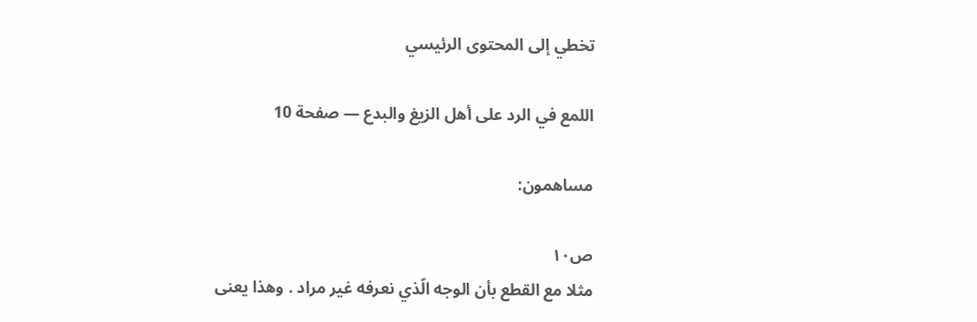تخطي إلى المحتوى الرئيسي

اللمع في الرد على أهل الزيغ والبدع — صفحة 10

مساهمون:

ص١٠
مثلا مع القطع بأن الوجه الّذي نعرفه غير مراد . وهذا يعنى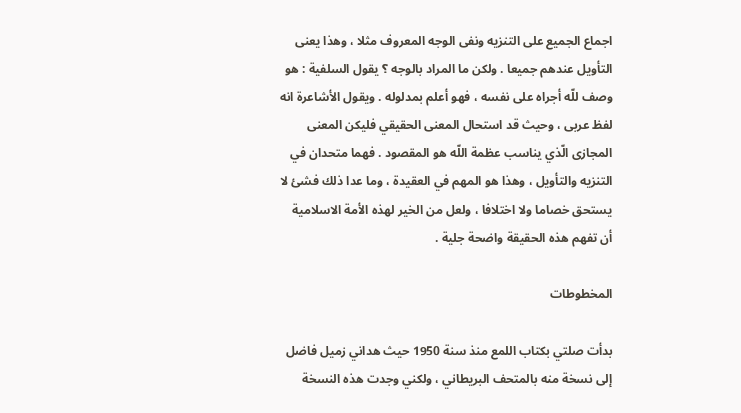اجماع الجميع على التنزيه ونفى الوجه المعروف مثلا ، وهذا يعنى التأويل عندهم جميعا . ولكن ما المراد بالوجه ؟ يقول السلفية : هو وصف للّه أجراه على نفسه ، فهو أعلم بمدلوله . ويقول الأشاعرة انه لفظ عربى ، وحيث قد استحال المعنى الحقيقي فليكن المعنى المجازى الّذي يناسب عظمة اللّه هو المقصود . فهما متحدان في التنزيه والتأويل ، وهذا هو المهم في العقيدة ، وما عدا ذلك فشئ لا يستحق خصاما ولا اختلافا ، ولعل من الخير لهذه الأمة الاسلامية أن تفهم هذه الحقيقة واضحة جلية .

المخطوطات

بدأت صلتي بكتاب اللمع منذ سنة 1950 حيث هداني زميل فاضل إلى نسخة منه بالمتحف البريطاني ، ولكني وجدت هذه النسخة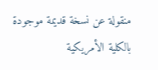منقولة عن نسخة قديمة موجودة بالكلية الأمريكية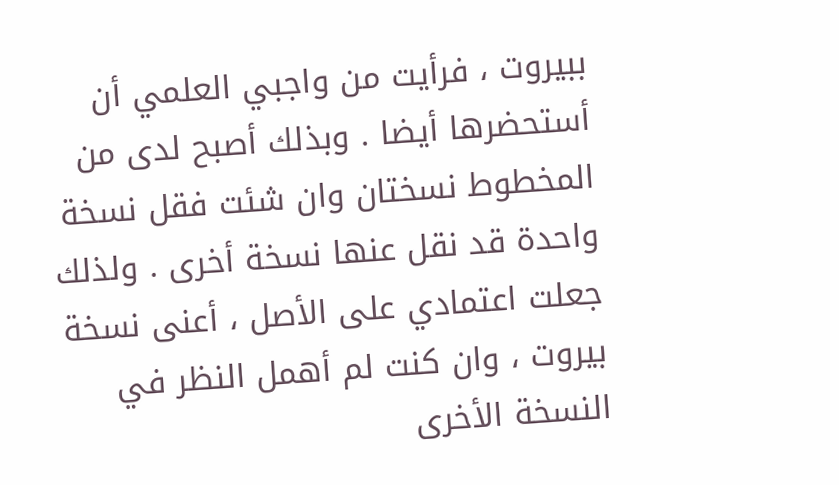ببيروت ، فرأيت من واجبي العلمي أن أستحضرها أيضا . وبذلك أصبح لدى من المخطوط نسختان وان شئت فقل نسخة واحدة قد نقل عنها نسخة أخرى . ولذلك جعلت اعتمادي على الأصل ، أعنى نسخة بيروت ، وان كنت لم أهمل النظر في النسخة الأخرى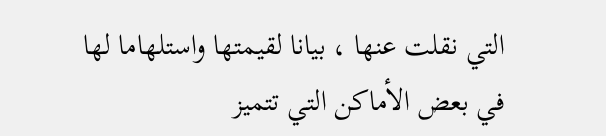التي نقلت عنها ، بيانا لقيمتها واستلهاما لها في بعض الأماكن التي تتميز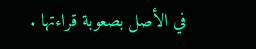في الأصل بصعوبة قراءتها .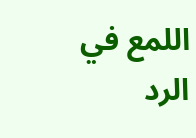اللمع في الرد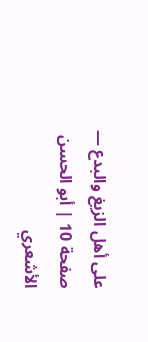على أهل الزيغ والبدع — صفحة 10 | أبو الحسن الأشعري